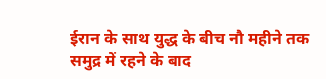ईरान के साथ युद्ध के बीच नौ महीने तक समुद्र में रहने के बाद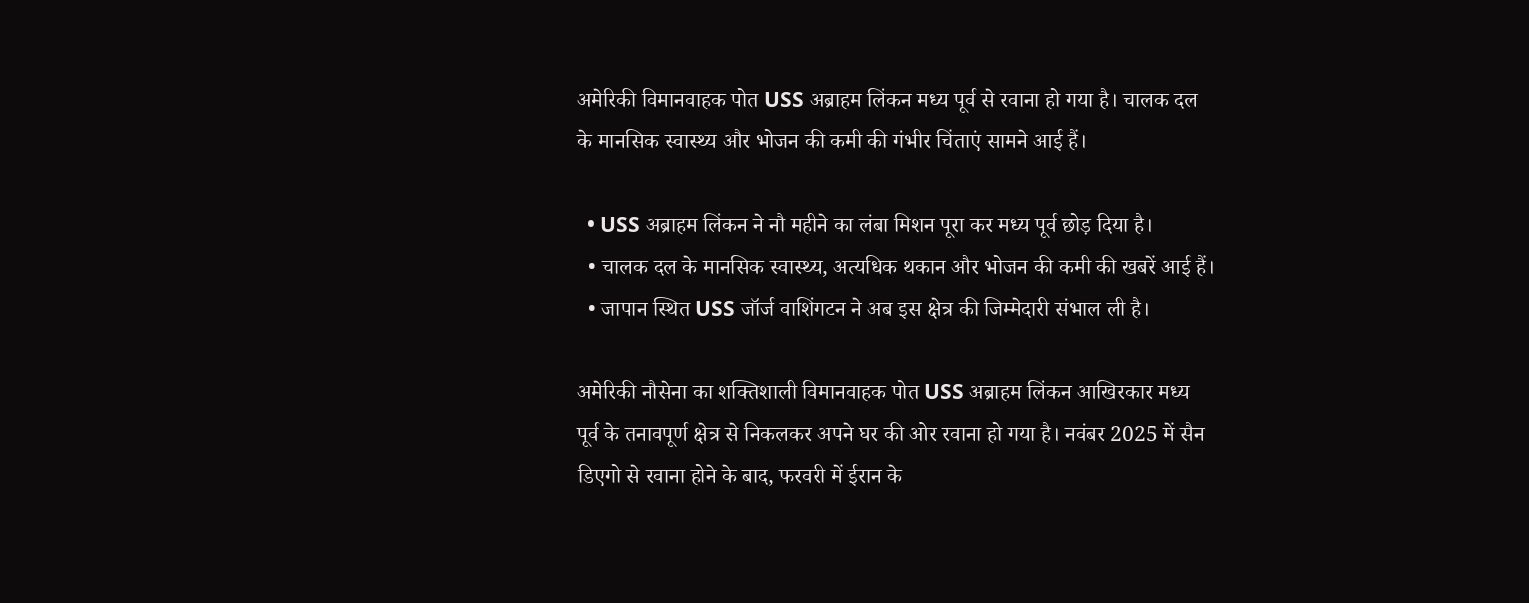अमेरिकी विमानवाहक पोत USS अब्राहम लिंकन मध्य पूर्व से रवाना हो गया है। चालक दल के मानसिक स्वास्थ्य और भोजन की कमी की गंभीर चिंताएं सामने आई हैं।

  • USS अब्राहम लिंकन ने नौ महीने का लंबा मिशन पूरा कर मध्य पूर्व छोड़ दिया है।
  • चालक दल के मानसिक स्वास्थ्य, अत्यधिक थकान और भोजन की कमी की खबरें आई हैं।
  • जापान स्थित USS जॉर्ज वाशिंगटन ने अब इस क्षेत्र की जिम्मेदारी संभाल ली है।

अमेरिकी नौसेना का शक्तिशाली विमानवाहक पोत USS अब्राहम लिंकन आखिरकार मध्य पूर्व के तनावपूर्ण क्षेत्र से निकलकर अपने घर की ओर रवाना हो गया है। नवंबर 2025 में सैन डिएगो से रवाना होने के बाद, फरवरी में ईरान के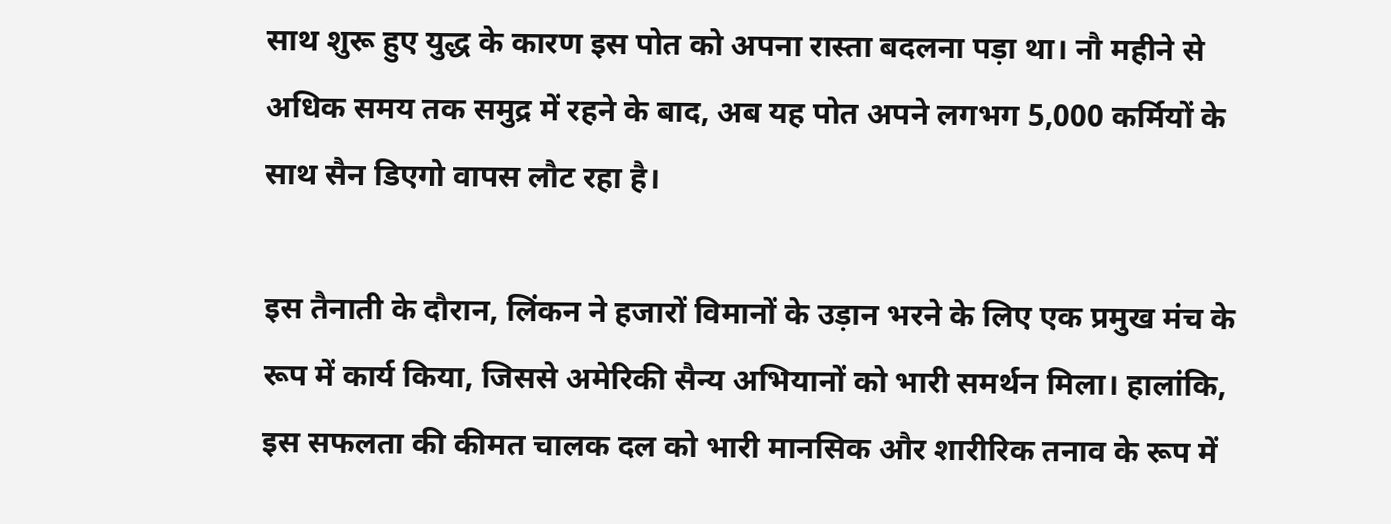साथ शुरू हुए युद्ध के कारण इस पोत को अपना रास्ता बदलना पड़ा था। नौ महीने से अधिक समय तक समुद्र में रहने के बाद, अब यह पोत अपने लगभग 5,000 कर्मियों के साथ सैन डिएगो वापस लौट रहा है।

इस तैनाती के दौरान, लिंकन ने हजारों विमानों के उड़ान भरने के लिए एक प्रमुख मंच के रूप में कार्य किया, जिससे अमेरिकी सैन्य अभियानों को भारी समर्थन मिला। हालांकि, इस सफलता की कीमत चालक दल को भारी मानसिक और शारीरिक तनाव के रूप में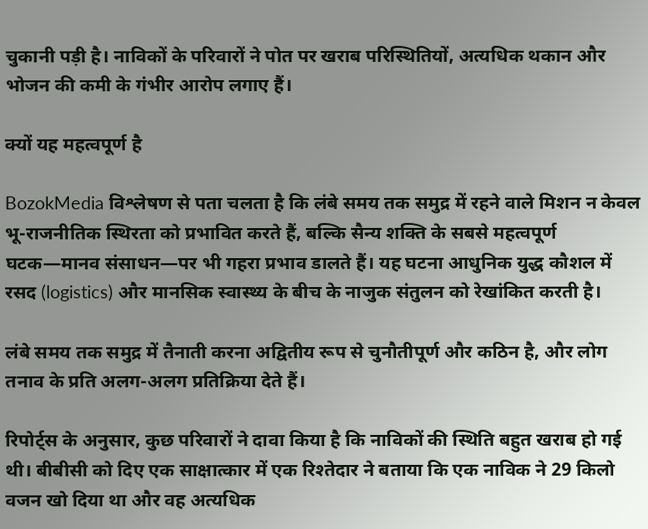चुकानी पड़ी है। नाविकों के परिवारों ने पोत पर खराब परिस्थितियों, अत्यधिक थकान और भोजन की कमी के गंभीर आरोप लगाए हैं।

क्यों यह महत्वपूर्ण है

BozokMedia विश्लेषण से पता चलता है कि लंबे समय तक समुद्र में रहने वाले मिशन न केवल भू-राजनीतिक स्थिरता को प्रभावित करते हैं, बल्कि सैन्य शक्ति के सबसे महत्वपूर्ण घटक—मानव संसाधन—पर भी गहरा प्रभाव डालते हैं। यह घटना आधुनिक युद्ध कौशल में रसद (logistics) और मानसिक स्वास्थ्य के बीच के नाजुक संतुलन को रेखांकित करती है।

लंबे समय तक समुद्र में तैनाती करना अद्वितीय रूप से चुनौतीपूर्ण और कठिन है, और लोग तनाव के प्रति अलग-अलग प्रतिक्रिया देते हैं।

रिपोर्ट्स के अनुसार, कुछ परिवारों ने दावा किया है कि नाविकों की स्थिति बहुत खराब हो गई थी। बीबीसी को दिए एक साक्षात्कार में एक रिश्तेदार ने बताया कि एक नाविक ने 29 किलो वजन खो दिया था और वह अत्यधिक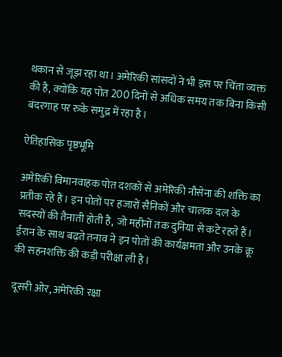थकान से जूझ रहा था। अमेरिकी सांसदों ने भी इस पर चिंता व्यक्त की है, क्योंकि यह पोत 200 दिनों से अधिक समय तक बिना किसी बंदरगाह पर रुके समुद्र में रहा है।

ऐतिहासिक पृष्ठभूमि

अमेरिकी विमानवाहक पोत दशकों से अमेरिकी नौसेना की शक्ति का प्रतीक रहे हैं। इन पोतों पर हजारों सैनिकों और चालक दल के सदस्यों की तैनाती होती है, जो महीनों तक दुनिया से कटे रहते हैं। ईरान के साथ बढ़ते तनाव ने इन पोतों की कार्यक्षमता और उनके क्रू की सहनशक्ति की कड़ी परीक्षा ली है।

दूसरी ओर, अमेरिकी रक्षा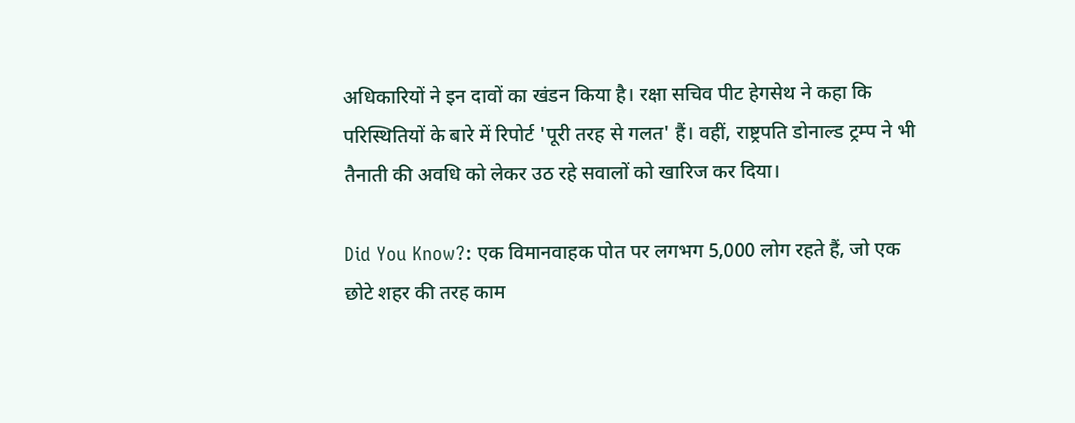अधिकारियों ने इन दावों का खंडन किया है। रक्षा सचिव पीट हेगसेथ ने कहा कि परिस्थितियों के बारे में रिपोर्ट 'पूरी तरह से गलत' हैं। वहीं, राष्ट्रपति डोनाल्ड ट्रम्प ने भी तैनाती की अवधि को लेकर उठ रहे सवालों को खारिज कर दिया।

Did You Know?: एक विमानवाहक पोत पर लगभग 5,000 लोग रहते हैं, जो एक छोटे शहर की तरह काम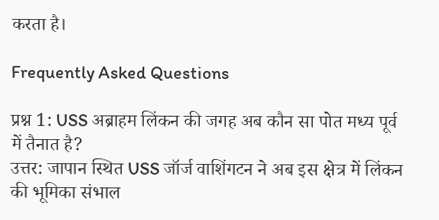करता है।

Frequently Asked Questions

प्रश्न 1: USS अब्राहम लिंकन की जगह अब कौन सा पोत मध्य पूर्व में तैनात है?
उत्तर: जापान स्थित USS जॉर्ज वाशिंगटन ने अब इस क्षेत्र में लिंकन की भूमिका संभाल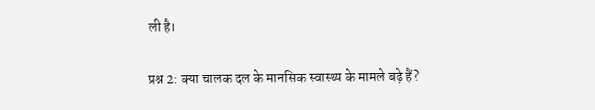ली है।

प्रश्न 2: क्या चालक दल के मानसिक स्वास्थ्य के मामले बढ़े हैं?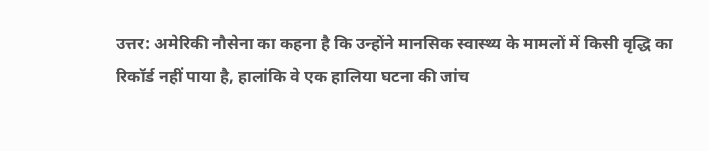उत्तर: अमेरिकी नौसेना का कहना है कि उन्होंने मानसिक स्वास्थ्य के मामलों में किसी वृद्धि का रिकॉर्ड नहीं पाया है, हालांकि वे एक हालिया घटना की जांच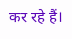कर रहे हैं।